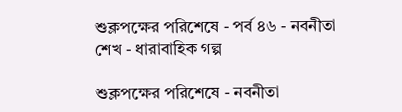শুক্লপক্ষের পরিশেষে - পর্ব ৪৬ - নবনীতা শেখ - ধারাবাহিক গল্প

শুক্লপক্ষের পরিশেষে - নবনীতা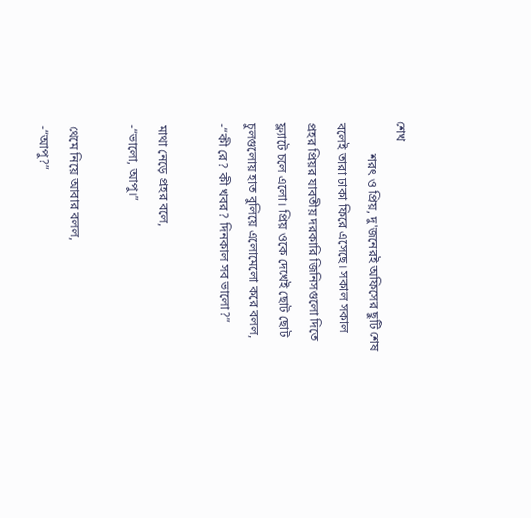শেখ
          শরৎ ও প্রিয়, দু'জনেরই অফিসের ছুটি শেষ বলেই তারা ঢাকা ফিরে এসেছে। সকাল সকাল প্রহর প্রিয়র যাবতীয় দরকারি জিনিসগুলো দিতে ফ্ল্যাটে চলে এলো। প্রিয় ওকে দেখেই ছোট ছোট চুলগুলোয় হাত বুলিয়ে এলোমেলো করে বলল,
-“কী রে? কী খবর? দিনকাল সব ভালো?”

মাথা নেড়ে প্রহর বলে,
-“ভালো, আপু।”

থেমে নিয়ে আবার বলল,
-“আপু?”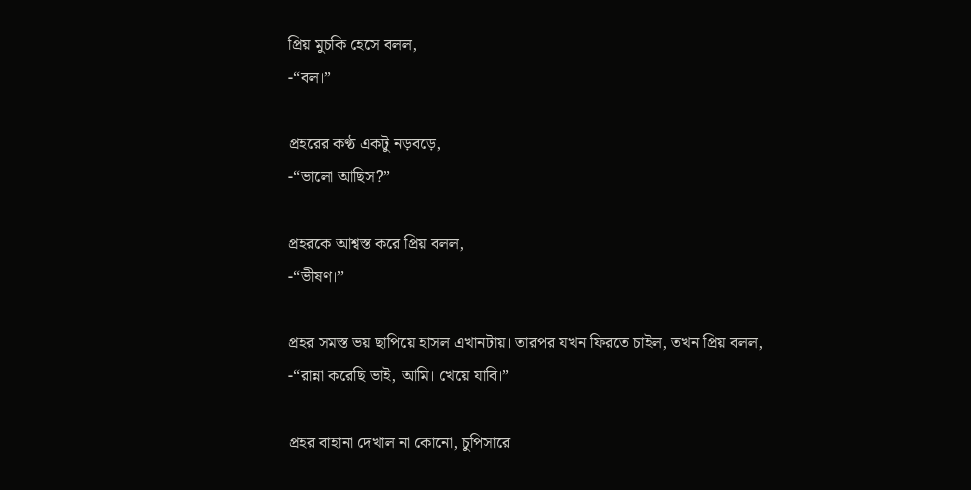প্রিয় মুচকি হেসে বলল,
-“বল।”

প্রহরের কণ্ঠ একটু নড়বড়ে,
-“ভালো আছিস?”

প্রহরকে আশ্বস্ত করে প্রিয় বলল,
-“ভীষণ।”

প্রহর সমস্ত ভয় ছাপিয়ে হাসল এখানটায়। তারপর যখন ফিরতে চাইল, তখন প্রিয় বলল,
-“রান্না করেছি ভাই, আমি। খেয়ে যাবি।”

প্রহর বাহানা দেখাল না কোনো, চুপিসারে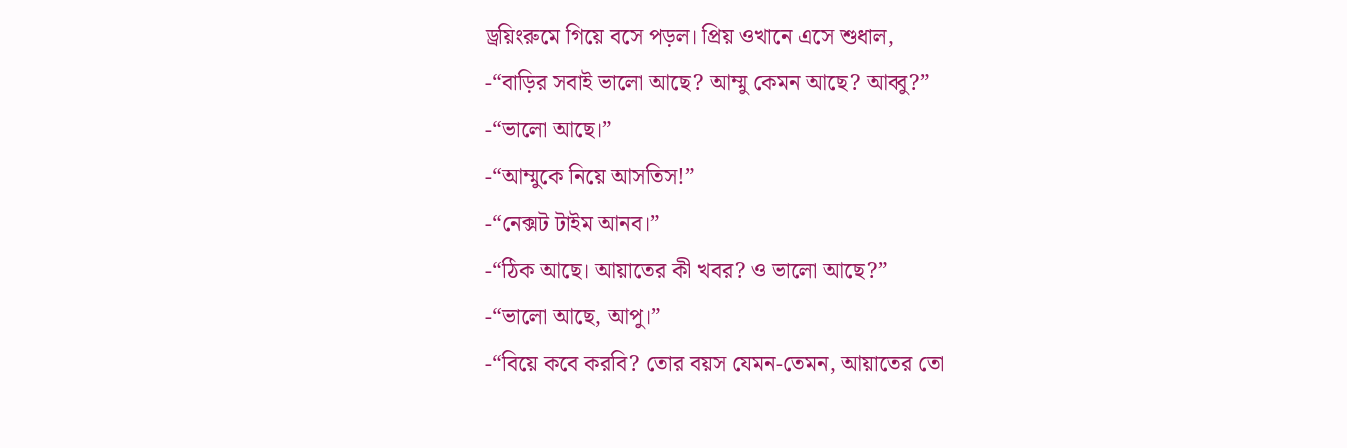ড্রয়িংরুমে গিয়ে বসে পড়ল। প্রিয় ওখানে এসে শুধাল,
-“বাড়ির সবাই ভালো আছে? আম্মু কেমন আছে? আব্বু?”
-“ভালো আছে।”
-“আম্মুকে নিয়ে আসতিস!”
-“নেক্সট টাইম আনব।”
-“ঠিক আছে। আয়াতের কী খবর? ও ভালো আছে?”
-“ভালো আছে, আপু।”
-“বিয়ে কবে করবি? তোর বয়স যেমন-তেমন, আয়াতের তো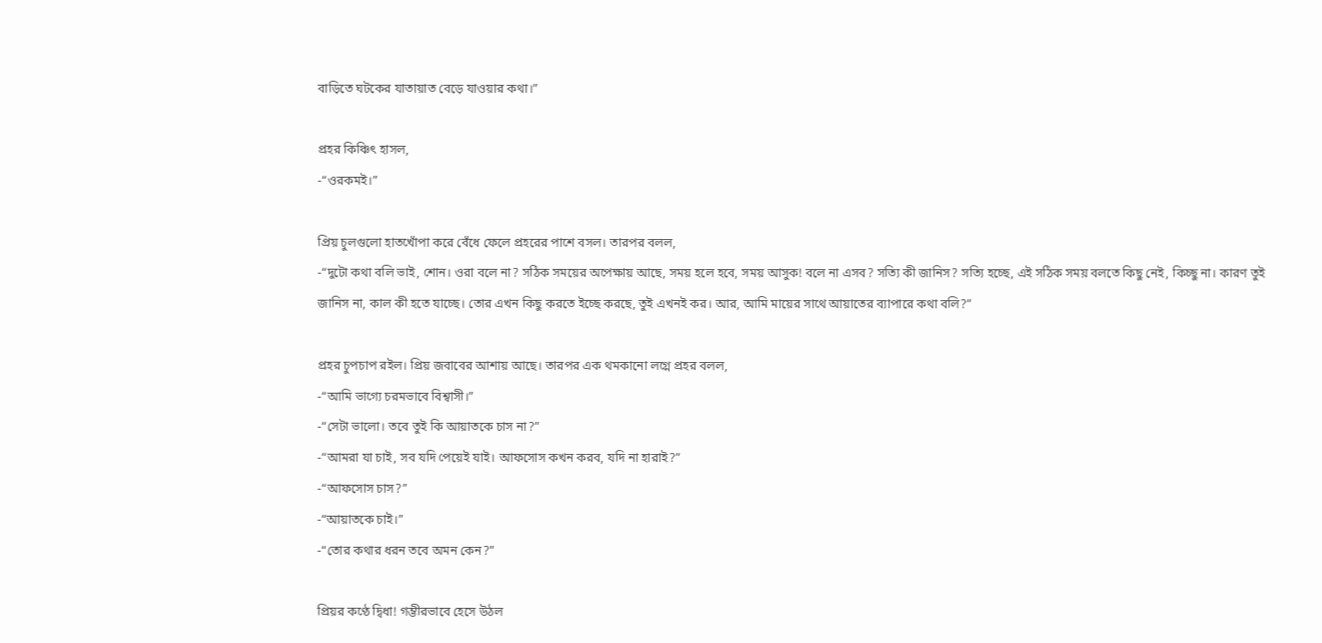বাড়িতে ঘটকের যাতায়াত বেড়ে যাওয়ার কথা।”

প্রহর কিঞ্চিৎ হাসল,
-“ওরকমই।”

প্রিয় চুলগুলো হাতখোঁপা করে বেঁধে ফেলে প্রহরের পাশে বসল। তারপর বলল,
-“দুটো কথা বলি ভাই, শোন। ওরা বলে না? সঠিক সময়ের অপেক্ষায় আছে, সময় হলে হবে, সময় আসুক! বলে না এসব? সত্যি কী জানিস? সত্যি হচ্ছে, এই সঠিক সময় বলতে কিছু নেই, কিচ্ছু না। কারণ তুই জানিস না, কাল কী হতে যাচ্ছে। তোর এখন কিছু করতে ইচ্ছে করছে, তুই এখনই কর। আর, আমি মায়ের সাথে আয়াতের ব্যাপারে কথা বলি?”

প্রহর চুপচাপ রইল। প্রিয় জবাবের আশায় আছে। তারপর এক থমকানো লগ্নে প্রহর বলল,
-“আমি ভাগ্যে চরমভাবে বিশ্বাসী।”
-“সেটা ভালো। তবে তুই কি আয়াতকে চাস না?”
-“আমরা যা চাই, সব যদি পেয়েই যাই। আফসোস কখন করব, যদি না হারাই?”
-“আফসোস চাস?”
-“আয়াতকে চাই।”
-“তোর কথার ধরন তবে অমন কেন?”

প্রিয়র কণ্ঠে দ্বিধা! গম্ভীরভাবে হেসে উঠল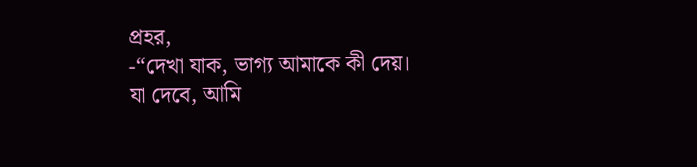প্রহর,
-“দেখা যাক, ভাগ্য আমাকে কী দেয়। যা দেবে, আমি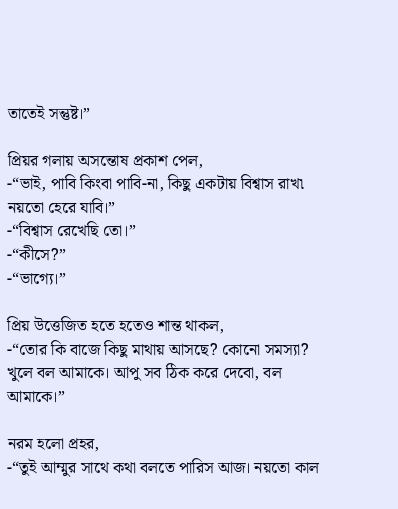তাতেই সন্তুষ্ট।”

প্রিয়র গলায় অসন্তোষ প্রকাশ পেল,
-“ভাই, পাবি কিংবা পাবি-না, কিছু একটায় বিশ্বাস রাখ৷ নয়তো হেরে যাবি।”
-“বিশ্বাস রেখেছি তো।”
-“কীসে?”
-“ভাগ্যে।”

প্রিয় উত্তেজিত হতে হতেও শান্ত থাকল,
-“তোর কি বাজে কিছু মাথায় আসছে? কোনো সমস্যা? খুলে বল আমাকে। আপু সব ঠিক করে দেবো, বল আমাকে।”

নরম হলো প্রহর,
-“তুই আম্মুর সাথে কথা বলতে পারিস আজ। নয়তো কাল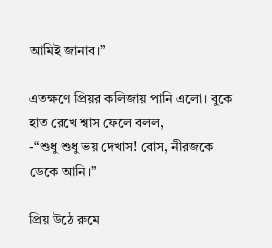আমিই জানাব।”

এতক্ষণে প্রিয়র কলিজায় পানি এলো। বুকে হাত রেখে শ্বাস ফেলে বলল,
-“শুধু শুধু ভয় দেখাস! বোস, নীরজকে ডেকে আনি।”

প্রিয় উঠে রুমে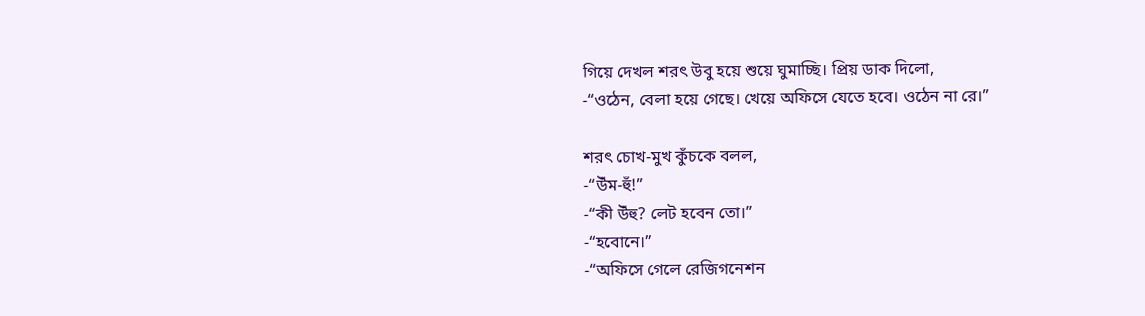গিয়ে দেখল শরৎ উবু হয়ে শুয়ে ঘুমাচ্ছি। প্রিয় ডাক দিলো,
-“ওঠেন, বেলা হয়ে গেছে। খেয়ে অফিসে যেতে হবে। ওঠেন না রে।”

শরৎ চোখ-মুখ কুঁচকে বলল,
-“উঁম-হুঁ!”
-“কী উঁহু? লেট হবেন তো।”
-“হবোনে।”
-“অফিসে গেলে রেজিগনেশন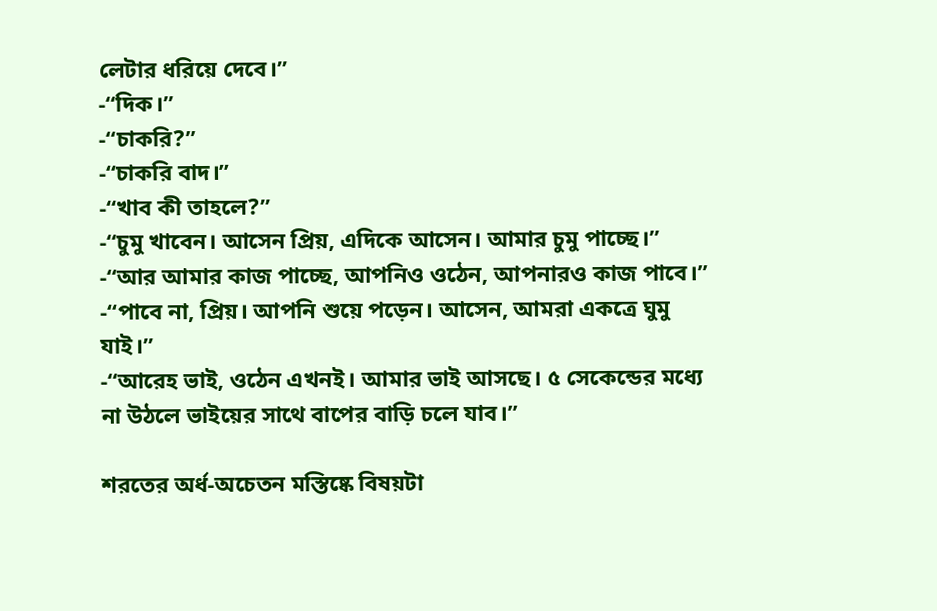লেটার ধরিয়ে দেবে।”
-“দিক।”
-“চাকরি?”
-“চাকরি বাদ।”
-“খাব কী তাহলে?”
-“চুমু খাবেন। আসেন প্রিয়, এদিকে আসেন। আমার চুমু পাচ্ছে।”
-“আর আমার কাজ পাচ্ছে, আপনিও ওঠেন, আপনারও কাজ পাবে।”
-“পাবে না, প্রিয়। আপনি শুয়ে পড়েন। আসেন, আমরা একত্রে ঘুমু যাই।”
-“আরেহ ভাই, ওঠেন এখনই। আমার ভাই আসছে। ৫ সেকেন্ডের মধ্যে না উঠলে ভাইয়ের সাথে বাপের বাড়ি চলে যাব।”

শরতের অর্ধ-অচেতন মস্তিষ্কে বিষয়টা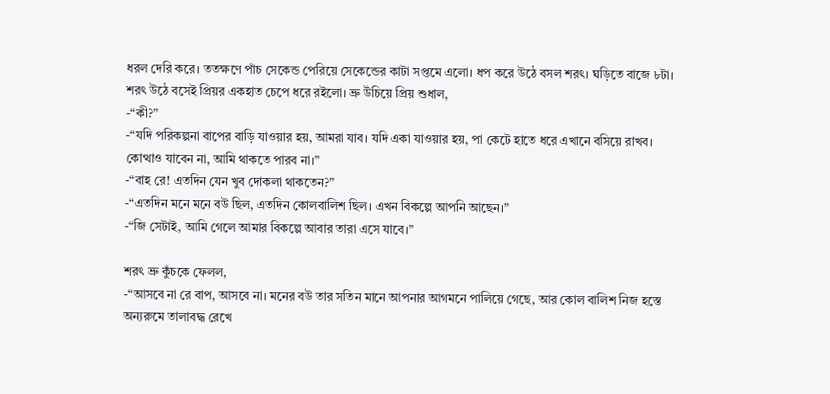ধরল দেরি করে। ততক্ষণে পাঁচ সেকেন্ড পেরিয়ে সেকেন্ডের কাটা সপ্তমে এলো। ধপ করে উঠে বসল শরৎ। ঘড়িতে বাজে ৮টা। শরৎ উঠে বসেই প্রিয়র একহাত চেপে ধরে রইলো। ভ্রু উঁচিয়ে প্রিয় শুধাল,
-“কী?”
-“যদি পরিকল্পনা বাপের বাড়ি যাওয়ার হয়, আমরা যাব। যদি একা যাওয়ার হয়, পা কেটে হাতে ধরে এখানে বসিয়ে রাখব। কোত্থাও যাবেন না, আমি থাকতে পারব না।”
-“বাহ রে! এতদিন যেন খুব দোকলা থাকতেন?”
-“এতদিন মনে মনে বউ ছিল, এতদিন কোলবালিশ ছিল। এখন বিকল্পে আপনি আছেন।”
-“জি সেটাই, আমি গেলে আমার বিকল্পে আবার তারা এসে যাবে।”

শরৎ ভ্রু কুঁচকে ফেলল,
-“আসবে না রে বাপ, আসবে না। মনের বউ তার সতিন মানে আপনার আগমনে পালিয়ে গেছে, আর কোল বালিশ নিজ হস্তে অন্যরুমে তালাবদ্ধ রেখে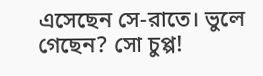এসেছেন সে-রাতে। ভুলে গেছেন? সো চুপ্প!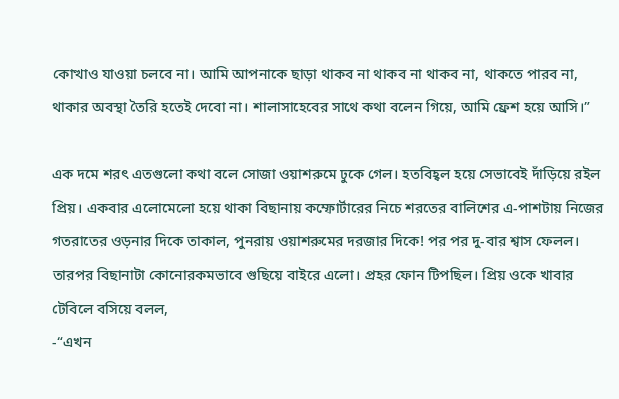কোত্থাও যাওয়া চলবে না। আমি আপনাকে ছাড়া থাকব না থাকব না থাকব না, থাকতে পারব না, থাকার অবস্থা তৈরি হতেই দেবো না। শালাসাহেবের সাথে কথা বলেন গিয়ে, আমি ফ্রেশ হয়ে আসি।”

এক দমে শরৎ এতগুলো কথা বলে সোজা ওয়াশরুমে ঢুকে গেল। হতবিহ্বল হয়ে সেভাবেই দাঁড়িয়ে রইল প্রিয়। একবার এলোমেলো হয়ে থাকা বিছানায় কম্ফোর্টারের নিচে শরতের বালিশের এ-পাশটায় নিজের গতরাতের ওড়নার দিকে তাকাল, পুনরায় ওয়াশরুমের দরজার দিকে! পর পর দু-বার শ্বাস ফেলল। তারপর বিছানাটা কোনোরকমভাবে গুছিয়ে বাইরে এলো। প্রহর ফোন টিপছিল। প্রিয় ওকে খাবার টেবিলে বসিয়ে বলল,
-“এখন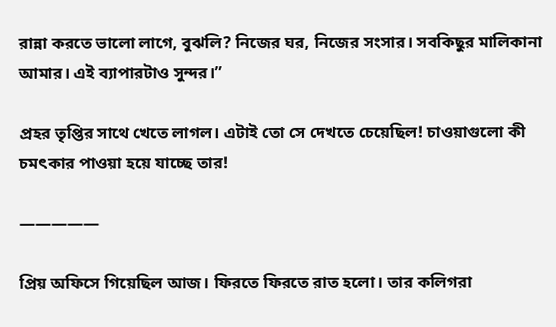রান্না করতে ভালো লাগে, বুঝলি? নিজের ঘর, নিজের সংসার। সবকিছুর মালিকানা আমার। এই ব্যাপারটাও সুন্দর।”

প্রহর তৃপ্তির সাথে খেতে লাগল। এটাই তো সে দেখতে চেয়েছিল! চাওয়াগুলো কী চমৎকার পাওয়া হয়ে যাচ্ছে তার!

—————

প্রিয় অফিসে গিয়েছিল আজ। ফিরতে ফিরতে রাত হলো। তার কলিগরা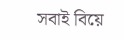সবাই বিয়ে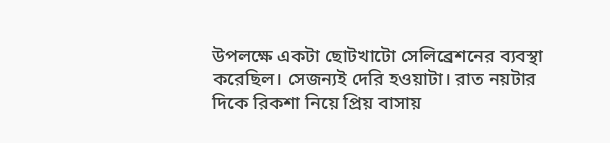উপলক্ষে একটা ছোটখাটো সেলিব্রেশনের ব্যবস্থা করেছিল। সেজন্যই দেরি হওয়াটা। রাত নয়টার দিকে রিকশা নিয়ে প্রিয় বাসায়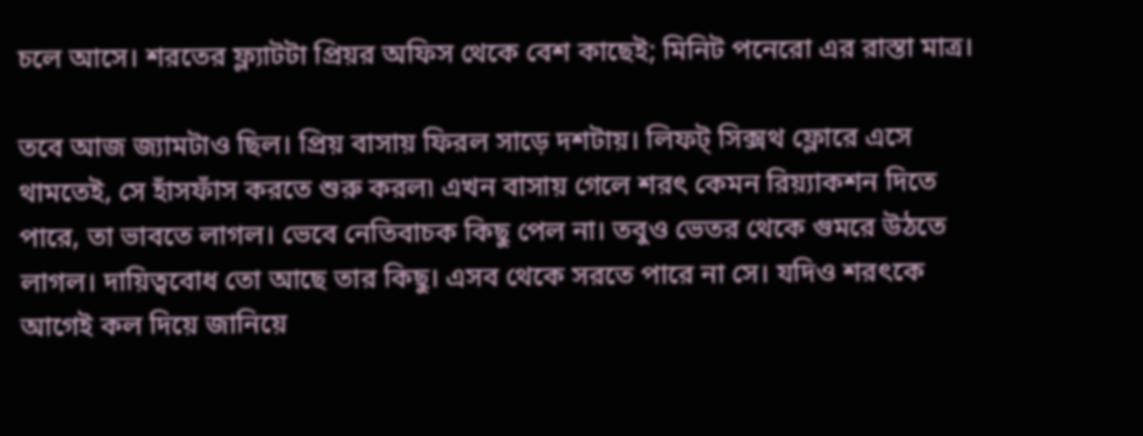চলে আসে। শরতের ফ্ল্যাটটা প্রিয়র অফিস থেকে বেশ কাছেই; মিনিট পনেরো এর রাস্তা মাত্র।

তবে আজ জ্যামটাও ছিল। প্রিয় বাসায় ফিরল সাড়ে দশটায়। লিফট্ সিক্সথ ফ্লোরে এসে থামতেই, সে হাঁসফাঁস করতে শুরু করল৷ এখন বাসায় গেলে শরৎ কেমন রিয়্যাকশন দিতে পারে, তা ভাবতে লাগল। ভেবে নেতিবাচক কিছু পেল না। তবুও ভেতর থেকে গুমরে উঠতে লাগল। দায়িত্ববোধ তো আছে তার কিছু। এসব থেকে সরতে পারে না সে। যদিও শরৎকে আগেই কল দিয়ে জানিয়ে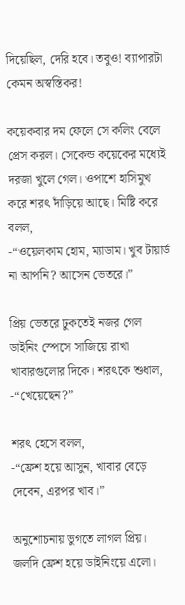দিয়েছিল, দেরি হবে। তবুও! ব্যাপারটা কেমন অস্বস্তিকর!

কয়েকবার দম ফেলে সে কলিং বেলে প্রেস করল। সেকেন্ড কয়েকের মধ্যেই দরজা খুলে গেল। ওপাশে হাসিমুখ করে শরৎ দাঁড়িয়ে আছে। মিষ্টি করে বলল,
-“ওয়েলকাম হোম, ম্যাডাম। খুব টায়ার্ড না আপনি? আসেন ভেতরে।”

প্রিয় ভেতরে ঢুকতেই নজর গেল ডাইনিং স্পেসে সাজিয়ে রাখা খাবারগুলোর দিকে। শরৎকে শুধাল,
-“খেয়েছেন?”

শরৎ হেসে বলল,
-“ফ্রেশ হয়ে আসুন, খাবার বেড়ে দেবেন, এরপর খাব।”

অনুশোচনায় ভুগতে লাগল প্রিয়। জলদি ফ্রেশ হয়ে ডাইনিংয়ে এলো।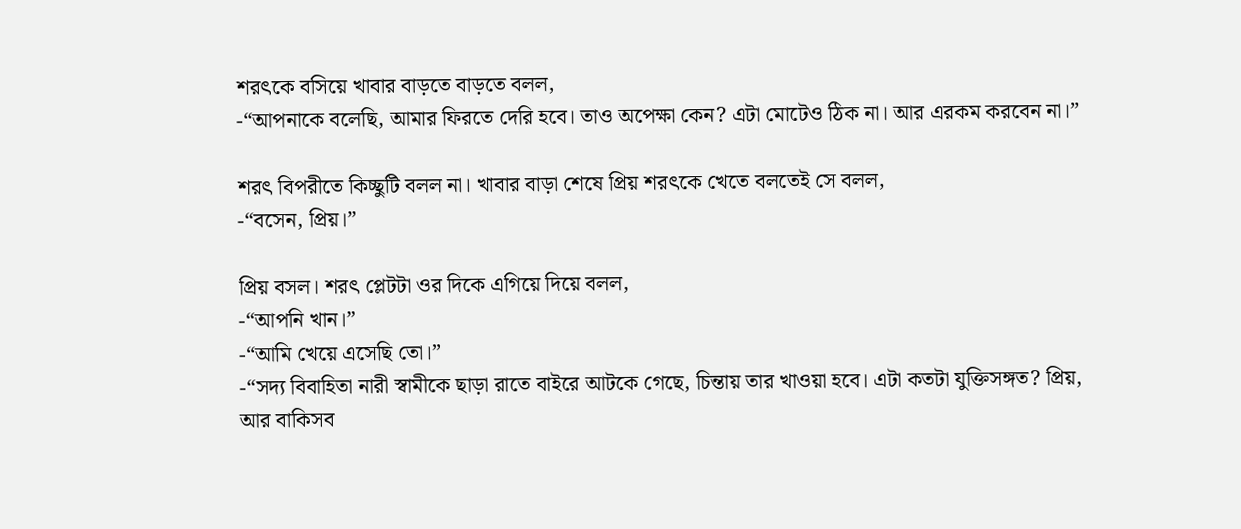শরৎকে বসিয়ে খাবার বাড়তে বাড়তে বলল,
-“আপনাকে বলেছি, আমার ফিরতে দেরি হবে। তাও অপেক্ষা কেন? এটা মোটেও ঠিক না। আর এরকম করবেন না।”

শরৎ বিপরীতে কিচ্ছুটি বলল না। খাবার বাড়া শেষে প্রিয় শরৎকে খেতে বলতেই সে বলল,
-“বসেন, প্রিয়।”

প্রিয় বসল। শরৎ প্লেটটা ওর দিকে এগিয়ে দিয়ে বলল,
-“আপনি খান।”
-“আমি খেয়ে এসেছি তো।”
-“সদ্য বিবাহিতা নারী স্বামীকে ছাড়া রাতে বাইরে আটকে গেছে, চিন্তায় তার খাওয়া হবে। এটা কতটা যুক্তিসঙ্গত? প্রিয়, আর বাকিসব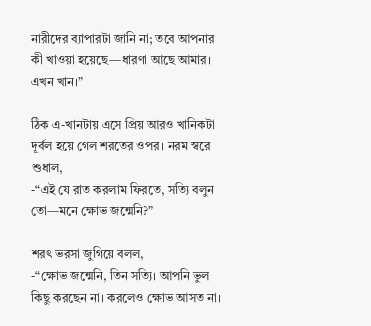নারীদের ব্যাপারটা জানি না; তবে আপনার কী খাওয়া হয়েছে—ধারণা আছে আমার। এখন খান।”

ঠিক এ-খানটায় এসে প্রিয় আরও খানিকটা দূর্বল হয়ে গেল শরতের ওপর। নরম স্বরে শুধাল,
-“এই যে রাত করলাম ফিরতে, সত্যি বলুন তো—মনে ক্ষোভ জন্মেনি?”

শরৎ ভরসা জুগিয়ে বলল,
-“ক্ষোভ জন্মেনি, তিন সত্যি। আপনি ভুল কিছু করছেন না। করলেও ক্ষোভ আসত না।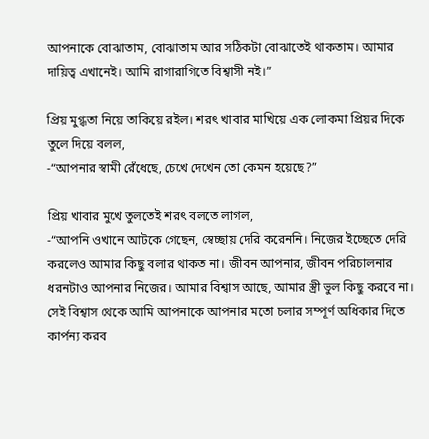আপনাকে বোঝাতাম, বোঝাতাম আর সঠিকটা বোঝাতেই থাকতাম। আমার দায়িত্ব এখানেই। আমি রাগারাগিতে বিশ্বাসী নই।”

প্রিয় মুগ্ধতা নিয়ে তাকিয়ে রইল। শরৎ খাবার মাখিয়ে এক লোকমা প্রিয়র দিকে তুলে দিয়ে বলল,
-“আপনার স্বামী রেঁধেছে, চেখে দেখেন তো কেমন হয়েছে?”

প্রিয় খাবার মুখে তুলতেই শরৎ বলতে লাগল,
-“আপনি ওখানে আটকে গেছেন, স্বেচ্ছায় দেরি করেননি। নিজের ইচ্ছেতে দেরি করলেও আমার কিছু বলার থাকত না। জীবন আপনার, জীবন পরিচালনার ধরনটাও আপনার নিজের। আমার বিশ্বাস আছে, আমার স্ত্রী ভুল কিছু করবে না। সেই বিশ্বাস থেকে আমি আপনাকে আপনার মতো চলার সম্পূর্ণ অধিকার দিতে কার্পন্য করব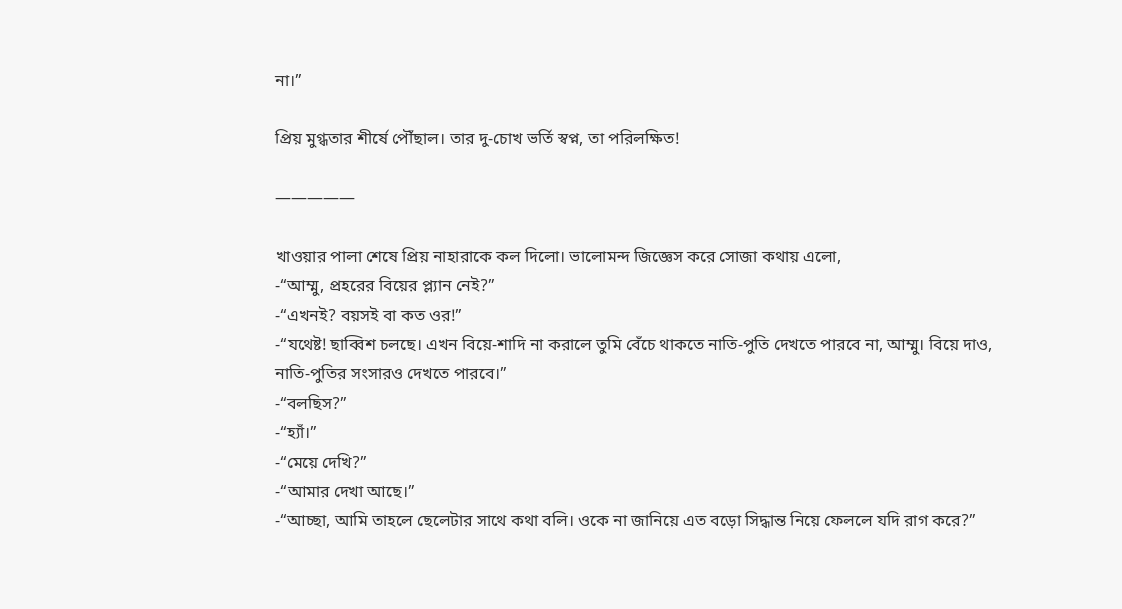না।”

প্রিয় মুগ্ধতার শীর্ষে পৌঁছাল। তার দু-চোখ ভর্তি স্বপ্ন, তা পরিলক্ষিত!

—————

খাওয়ার পালা শেষে প্রিয় নাহারাকে কল দিলো। ভালোমন্দ জিজ্ঞেস করে সোজা কথায় এলো,
-“আম্মু, প্রহরের বিয়ের প্ল্যান নেই?”
-“এখনই? বয়সই বা কত ওর!”
-“যথেষ্ট! ছাব্বিশ চলছে। এখন বিয়ে-শাদি না করালে তুমি বেঁচে থাকতে নাতি-পুতি দেখতে পারবে না, আম্মু। বিয়ে দাও, নাতি-পুতির সংসারও দেখতে পারবে।”
-“বলছিস?”
-“হ্যাঁ।”
-“মেয়ে দেখি?”
-“আমার দেখা আছে।”
-“আচ্ছা, আমি তাহলে ছেলেটার সাথে কথা বলি। ওকে না জানিয়ে এত বড়ো সিদ্ধান্ত নিয়ে ফেললে যদি রাগ করে?”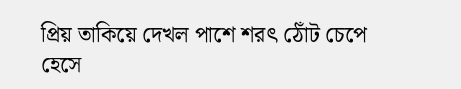প্রিয় তাকিয়ে দেখল পাশে শরৎ ঠোঁট চেপে হেসে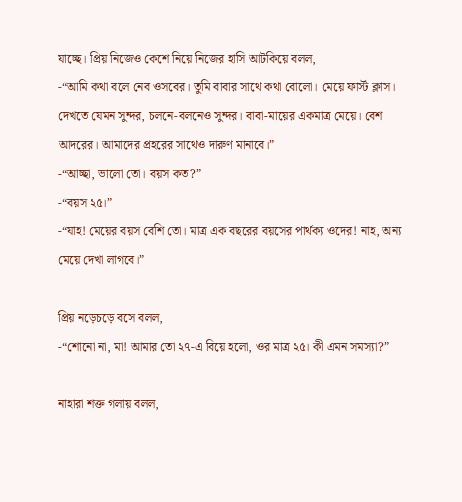যাচ্ছে। প্রিয় নিজেও কেশে নিয়ে নিজের হাসি আটকিয়ে বলল,
-“আমি কথা বলে নেব ওসবের। তুমি বাবার সাথে কথা বোলো। মেয়ে ফার্স্ট ক্লাস। দেখতে যেমন সুন্দর, চলনে-বলনেও সুন্দর। বাবা-মায়ের একমাত্র মেয়ে। বেশ আদরের। আমাদের প্রহরের সাথেও দারুণ মানাবে।”
-“আচ্ছা, ভালো তো। বয়স কত?”
-“বয়স ২৫।”
-“যাহ! মেয়ের বয়স বেশি তো। মাত্র এক বছরের বয়সের পার্থক্য ওদের! নাহ, অন্য মেয়ে দেখা লাগবে।”

প্রিয় নড়েচড়ে বসে বলল,
-“শোনো না, মা! আমার তো ২৭-এ বিয়ে হলো, ওর মাত্র ২৫। কী এমন সমস্যা?”

নাহারা শক্ত গলায় বলল,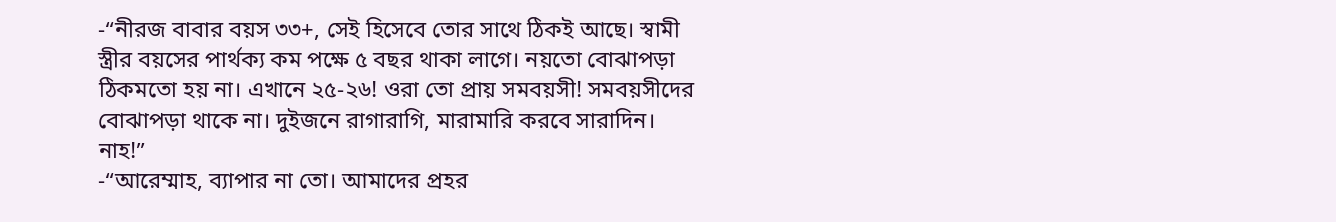-“নীরজ বাবার বয়স ৩৩+, সেই হিসেবে তোর সাথে ঠিকই আছে। স্বামী স্ত্রীর বয়সের পার্থক্য কম পক্ষে ৫ বছর থাকা লাগে। নয়তো বোঝাপড়া ঠিকমতো হয় না। এখানে ২৫-২৬! ওরা তো প্রায় সমবয়সী! সমবয়সীদের বোঝাপড়া থাকে না। দুইজনে রাগারাগি, মারামারি করবে সারাদিন। নাহ!”
-“আরেম্মাহ, ব্যাপার না তো। আমাদের প্রহর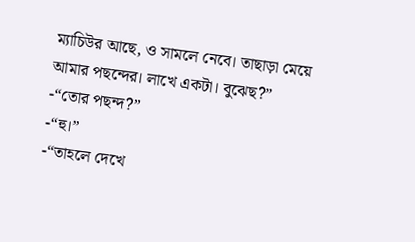ম্যাচিউর আছে, ও সামলে নেবে। তাছাড়া মেয়ে আমার পছন্দের। লাখে একটা। বুঝেছ?”
-“তোর পছন্দ?”
-“হু।”
-“তাহলে দেখে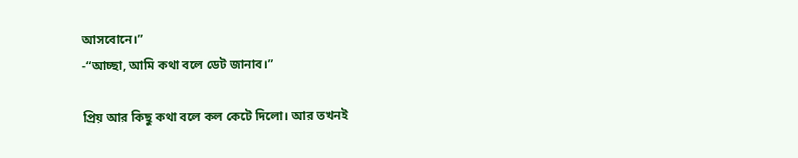আসবোনে।”
-“আচ্ছা, আমি কথা বলে ডেট জানাব।”

প্রিয় আর কিছু কথা বলে কল কেটে দিলো। আর তখনই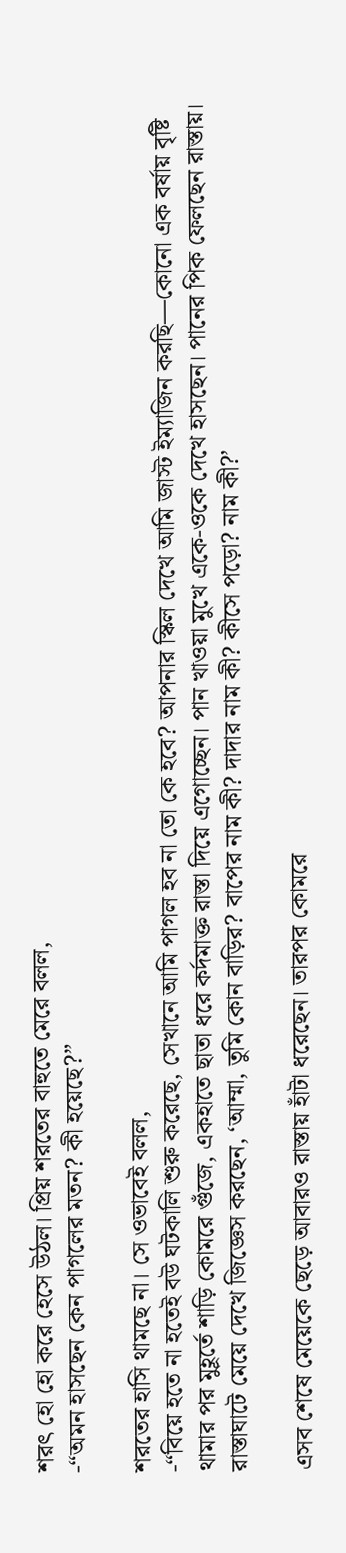শরৎ হো হো করে হেসে উঠল। প্রিয় শরতের বাহুতে মেরে বলল,
-“অমন হাসছেন কেন পাগলের মতন? কী হয়েছে?”

শরতের হাসি থামছে না। সে ওভাবেই বলল,
-“বিয়ে হতে না হতেই বউ ঘটকালি শুরু করেছে, সেখানে আমি পাগল হব না তো কে হবে? আপনার স্কিল দেখে আমি জাস্ট ইম্যাজিন করছি—কোনো এক বর্ষায় বৃষ্টি থামার পর মুহূর্তে শাড়ি কোমরে গুঁজে, একহাতে ছাতা ধরে কর্দমাক্ত রাস্তা দিয়ে এগোচ্ছেন। পান খাওয়া মুখে একে-ওকে দেখে হাসছেন। পানের পিক ফেলছেন রাস্তায়। রাস্তাঘাটে মেয়ে দেখে জিজ্ঞেস করছেন, ‘আম্মা, তুমি কোন বাড়ির? বাপের নাম কী? দাদার নাম কী? কীসে পড়ো? নাম কী?’

এসব শেষে মেয়েকে ছেড়ে আবারও রাস্তায় হাঁটা ধরেছেন। তারপর কোমরে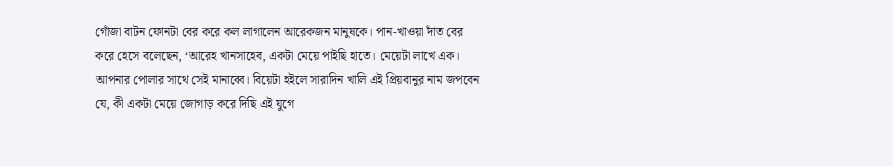গোঁজা বাটন ফোনটা বের করে কল লাগালেন আরেকজন মানুষকে। পান-খাওয়া দাঁত বের করে হেসে বলেছেন, ‘আরেহ খানসাহেব, একটা মেয়ে পাইছি হাতে। মেয়েটা লাখে এক। আপনার পোলার সাথে সেই মানাব্বে। বিয়েটা হইলে সারাদিন খালি এই প্রিয়বানুর নাম জপবেন যে, কী একটা মেয়ে জোগাড় করে দিছি এই যুগে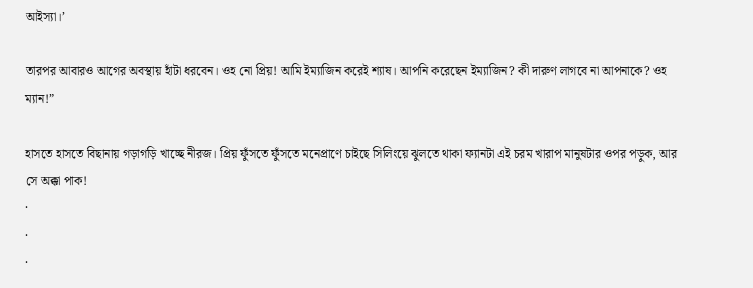আইস্যা।’

তারপর আবারও আগের অবস্থায় হাঁটা ধরবেন। ওহ নো প্রিয়! আমি ইম্যাজিন করেই শ্যাষ। আপনি করেছেন ইম্যাজিন? কী দারুণ লাগবে না আপনাকে? ওহ ম্যান!”

হাসতে হাসতে বিছানায় গড়াগড়ি খাচ্ছে নীরজ। প্রিয় ফুঁসতে ফুঁসতে মনেপ্রাণে চাইছে সিলিংয়ে ঝুলতে থাকা ফ্যানটা এই চরম খারাপ মানুষটার ওপর পড়ুক, আর সে অক্কা পাক!
·
·
·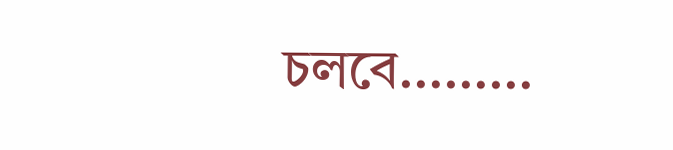চলবে………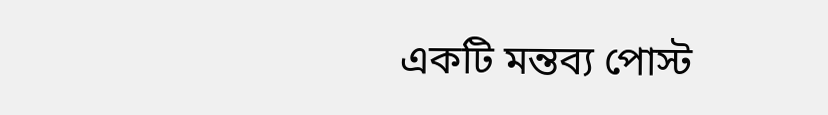একটি মন্তব্য পোস্ট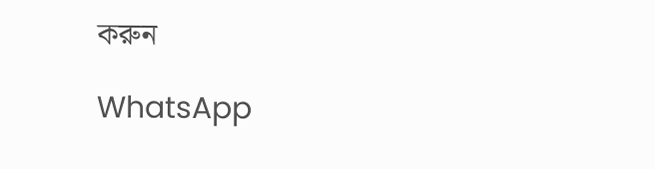করুন

WhatsApp